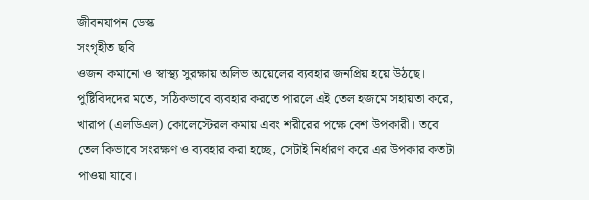জীবনযাপন ডেস্ক
সংগৃহীত ছবি
ওজন কমানো ও স্বাস্থ্য সুরক্ষায় অলিভ অয়েলের ব্যবহার জনপ্রিয় হয়ে উঠছে। পুষ্টিবিদদের মতে, সঠিকভাবে ব্যবহার করতে পারলে এই তেল হজমে সহায়তা করে, খারাপ (এলডিএল) কোলেস্টেরল কমায় এবং শরীরের পক্ষে বেশ উপকারী। তবে তেল কিভাবে সংরক্ষণ ও ব্যবহার করা হচ্ছে, সেটাই নির্ধারণ করে এর উপকার কতটা পাওয়া যাবে।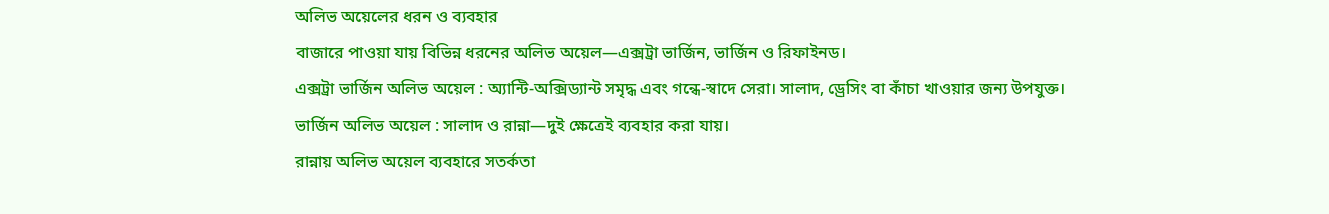অলিভ অয়েলের ধরন ও ব্যবহার
বাজারে পাওয়া যায় বিভিন্ন ধরনের অলিভ অয়েল—এক্সট্রা ভার্জিন, ভার্জিন ও রিফাইনড।
এক্সট্রা ভার্জিন অলিভ অয়েল : অ্যান্টি-অক্সিড্যান্ট সমৃদ্ধ এবং গন্ধে-স্বাদে সেরা। সালাদ, ড্রেসিং বা কাঁচা খাওয়ার জন্য উপযুক্ত।
ভার্জিন অলিভ অয়েল : সালাদ ও রান্না—দুই ক্ষেত্রেই ব্যবহার করা যায়।
রান্নায় অলিভ অয়েল ব্যবহারে সতর্কতা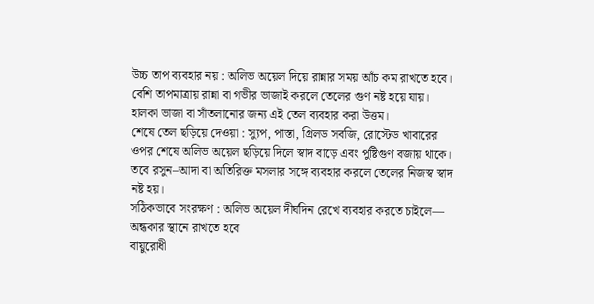উচ্চ তাপ ব্যবহার নয় : অলিভ অয়েল দিয়ে রান্নার সময় আঁচ কম রাখতে হবে।
বেশি তাপমাত্রায় রান্না বা গভীর ভাজাই করলে তেলের গুণ নষ্ট হয়ে যায়। হালকা ভাজা বা সাঁতলানোর জন্য এই তেল ব্যবহার করা উত্তম।
শেষে তেল ছড়িয়ে দেওয়া : স্যুপ, পাস্তা, গ্রিলড সবজি, রোস্টেড খাবারের ওপর শেষে অলিভ অয়েল ছড়িয়ে দিলে স্বাদ বাড়ে এবং পুষ্টিগুণ বজায় থাকে। তবে রসুন–আদা বা অতিরিক্ত মসলার সঙ্গে ব্যবহার করলে তেলের নিজস্ব স্বাদ নষ্ট হয়।
সঠিকভাবে সংরক্ষণ : অলিভ অয়েল দীর্ঘদিন রেখে ব্যবহার করতে চাইলে—
অন্ধকার স্থানে রাখতে হবে
বায়ুরোধী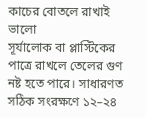কাচের বোতলে রাখাই ভালো
সূর্যালোক বা প্লাস্টিকের পাত্রে রাখলে তেলের গুণ নষ্ট হতে পারে। সাধারণত সঠিক সংরক্ষণে ১২–২৪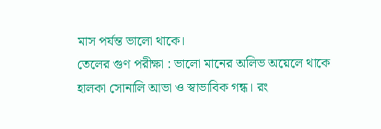মাস পর্যন্ত ভালো থাকে।
তেলের গুণ পরীক্ষা : ভালো মানের অলিভ অয়েলে থাকে হালকা সোনালি আভা ও স্বাভাবিক গন্ধ। রং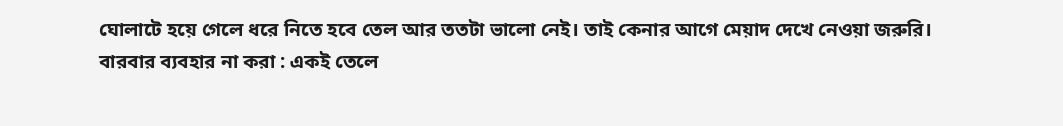ঘোলাটে হয়ে গেলে ধরে নিতে হবে তেল আর ততটা ভালো নেই। তাই কেনার আগে মেয়াদ দেখে নেওয়া জরুরি।
বারবার ব্যবহার না করা : একই তেলে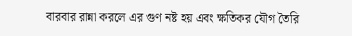বারবার রান্না করলে এর গুণ নষ্ট হয় এবং ক্ষতিকর যৌগ তৈরি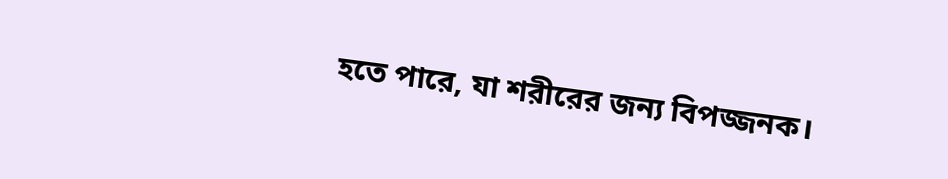হতে পারে, যা শরীরের জন্য বিপজ্জনক।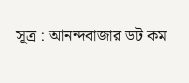সূত্র : আনন্দবাজার ডট কম